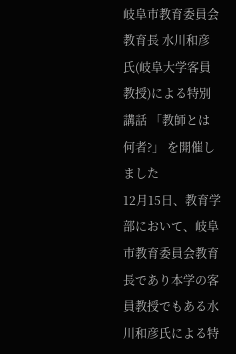岐阜市教育委員会教育長 水川和彦氏(岐阜大学客員教授)による特別講話 「教師とは何者?」 を開催しました
12月15日、教育学部において、岐阜市教育委員会教育長であり本学の客員教授でもある水川和彦氏による特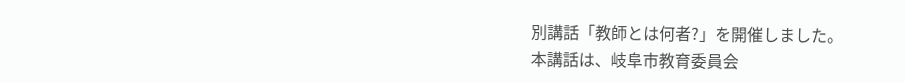別講話「教師とは何者?」を開催しました。
本講話は、岐阜市教育委員会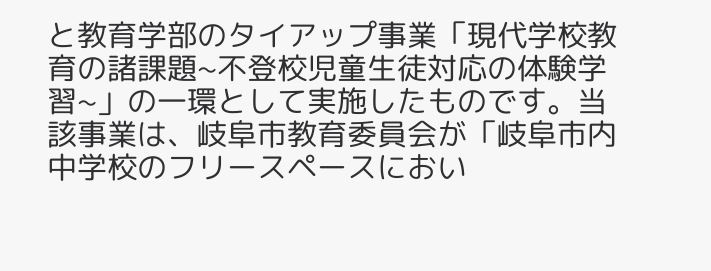と教育学部のタイアップ事業「現代学校教育の諸課題~不登校児童生徒対応の体験学習~」の一環として実施したものです。当該事業は、岐阜市教育委員会が「岐阜市内中学校のフリースペースにおい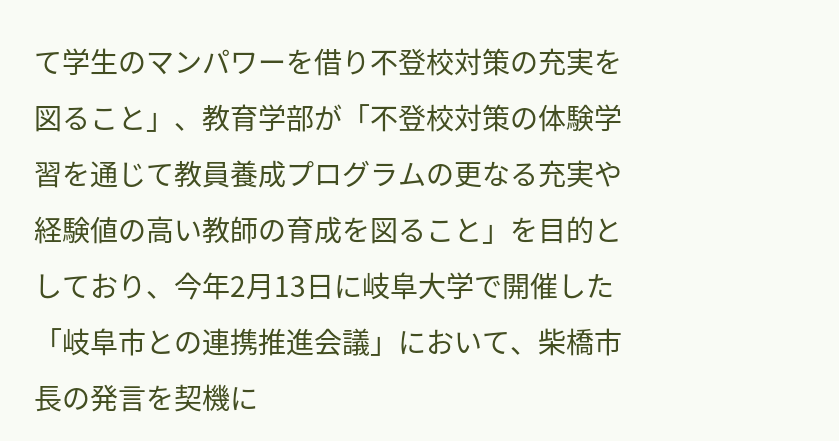て学生のマンパワーを借り不登校対策の充実を図ること」、教育学部が「不登校対策の体験学習を通じて教員養成プログラムの更なる充実や経験値の高い教師の育成を図ること」を目的としており、今年2月13日に岐阜大学で開催した「岐阜市との連携推進会議」において、柴橋市長の発言を契機に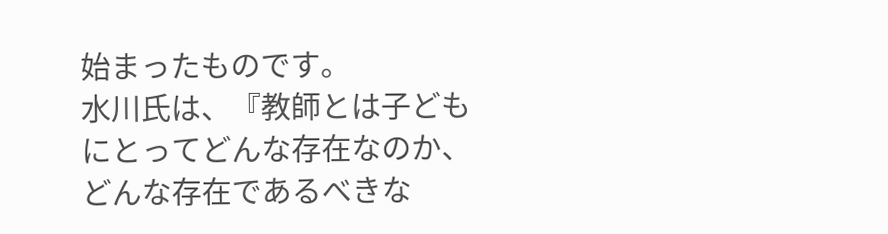始まったものです。
水川氏は、『教師とは子どもにとってどんな存在なのか、どんな存在であるべきな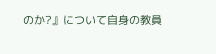のか?』について自身の教員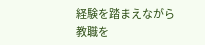経験を踏まえながら教職を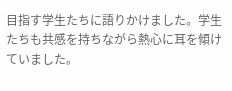目指す学生たちに語りかけました。学生たちも共感を持ちながら熱心に耳を傾けていました。